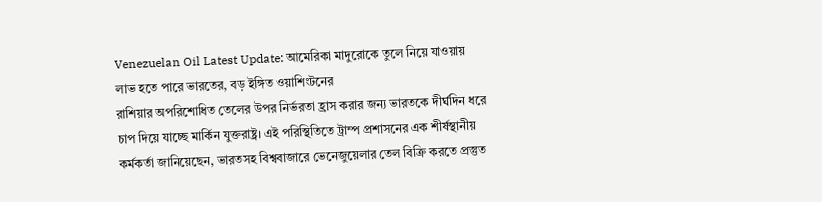Venezuelan Oil Latest Update: আমেরিকা মাদুরোকে তুলে নিয়ে যাওয়ায় লাভ হতে পারে ভারতের, বড় ইঙ্গিত ওয়াশিংটনের
রাশিয়ার অপরিশোধিত তেলের উপর নির্ভরতা হ্রাস করার জন্য ভারতকে দীর্ঘদিন ধরে চাপ দিয়ে যাচ্ছে মার্কিন যুক্তরাষ্ট্র। এই পরিস্থিতিতে ট্রাম্প প্রশাসনের এক শীর্ষস্থানীয় কর্মকর্তা জানিয়েছেন, ভারতসহ বিশ্ববাজারে ভেনেজুয়েলার তেল বিক্রি করতে প্রস্তুত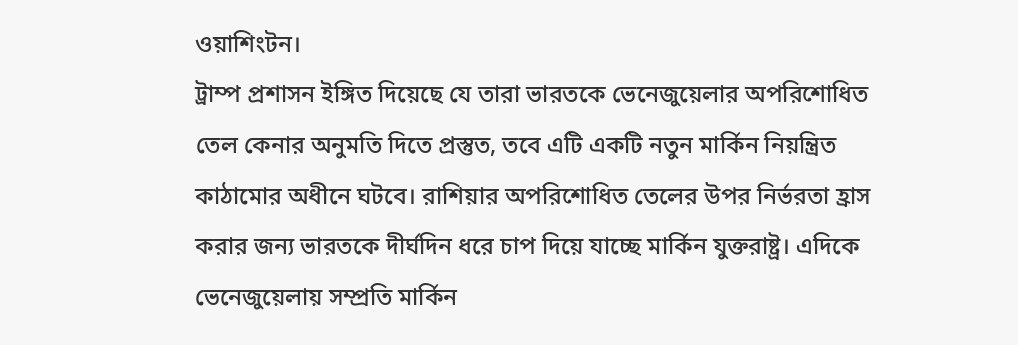ওয়াশিংটন।
ট্রাম্প প্রশাসন ইঙ্গিত দিয়েছে যে তারা ভারতকে ভেনেজুয়েলার অপরিশোধিত তেল কেনার অনুমতি দিতে প্রস্তুত, তবে এটি একটি নতুন মার্কিন নিয়ন্ত্রিত কাঠামোর অধীনে ঘটবে। রাশিয়ার অপরিশোধিত তেলের উপর নির্ভরতা হ্রাস করার জন্য ভারতকে দীর্ঘদিন ধরে চাপ দিয়ে যাচ্ছে মার্কিন যুক্তরাষ্ট্র। এদিকে ভেনেজুয়েলায় সম্প্রতি মার্কিন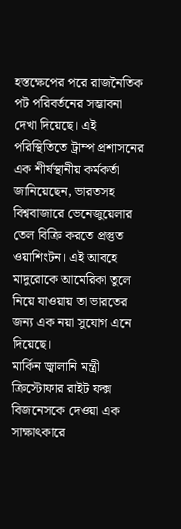হস্তক্ষেপের পরে রাজনৈতিক পট পরিবর্তনের সম্ভাবনা দেখা দিয়েছে। এই পরিস্থিতিতে ট্রাম্প প্রশাসনের এক শীর্ষস্থানীয় কর্মকর্তা জানিয়েছেন, ভারতসহ বিশ্ববাজারে ভেনেজুয়েলার তেল বিক্রি করতে প্রস্তুত ওয়াশিংটন। এই আবহে মাদুরোকে আমেরিকা তুলে নিয়ে যাওয়ায় তা ভারতের জন্য এক নয়া সুযোগ এনে দিয়েছে।
মার্কিন জ্বালানি মন্ত্রী ক্রিস্টোফার রাইট ফক্স বিজনেসকে দেওয়া এক সাক্ষাৎকারে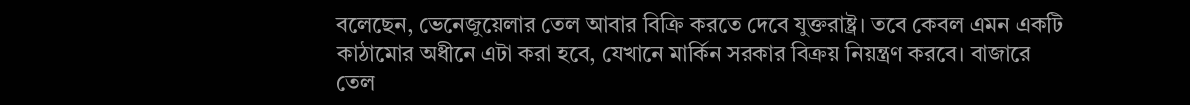বলেছেন, ভেনেজুয়েলার তেল আবার বিক্রি করতে দেবে যুক্তরাষ্ট্র। তবে কেবল এমন একটি কাঠামোর অধীনে এটা করা হবে, যেখানে মার্কিন সরকার বিক্রয় নিয়ন্ত্রণ করবে। বাজারে তেল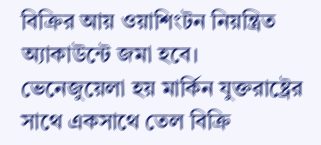বিক্রির আয় ওয়াশিংটন নিয়ন্ত্রিত অ্যাকাউন্টে জমা হবে। ভেনেজুয়েলা হয় মার্কিন যুক্তরাষ্ট্রের সাথে একসাথে তেল বিক্রি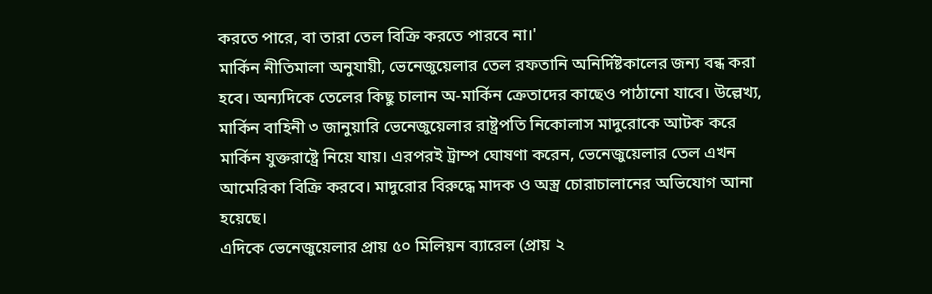করতে পারে, বা তারা তেল বিক্রি করতে পারবে না।'
মার্কিন নীতিমালা অনুযায়ী, ভেনেজুয়েলার তেল রফতানি অনির্দিষ্টকালের জন্য বন্ধ করা হবে। অন্যদিকে তেলের কিছু চালান অ-মার্কিন ক্রেতাদের কাছেও পাঠানো যাবে। উল্লেখ্য, মার্কিন বাহিনী ৩ জানুয়ারি ভেনেজুয়েলার রাষ্ট্রপতি নিকোলাস মাদুরোকে আটক করে মার্কিন যুক্তরাষ্ট্রে নিয়ে যায়। এরপরই ট্রাম্প ঘোষণা করেন, ভেনেজুয়েলার তেল এখন আমেরিকা বিক্রি করবে। মাদুরোর বিরুদ্ধে মাদক ও অস্ত্র চোরাচালানের অভিযোগ আনা হয়েছে।
এদিকে ভেনেজুয়েলার প্রায় ৫০ মিলিয়ন ব্যারেল (প্রায় ২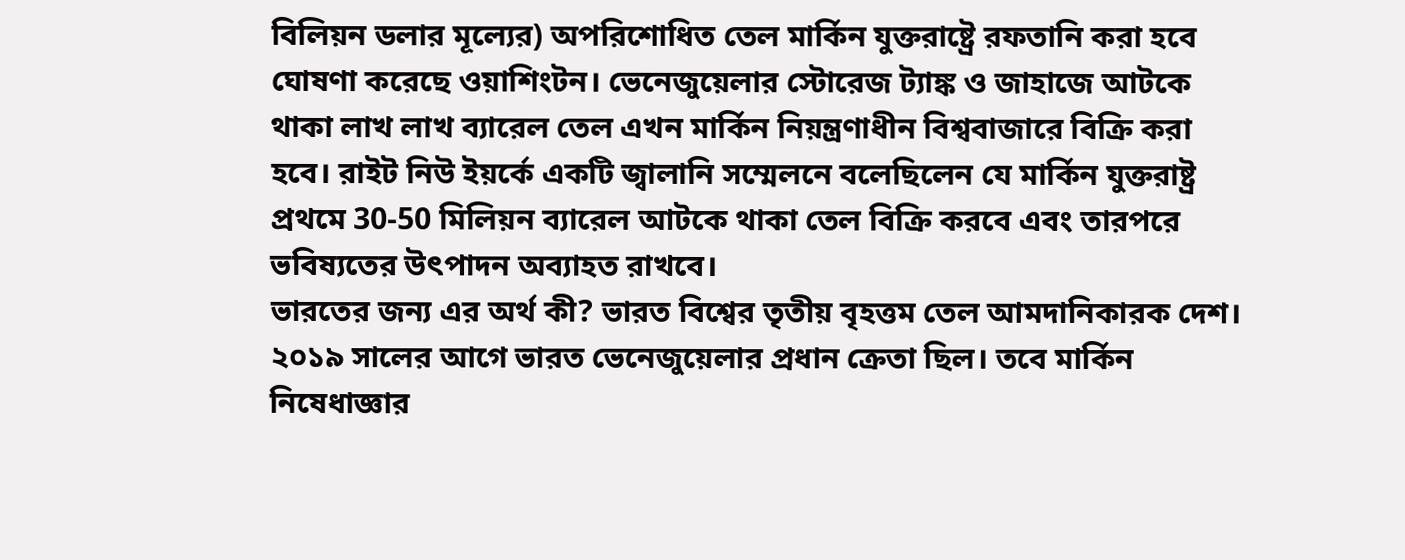বিলিয়ন ডলার মূল্যের) অপরিশোধিত তেল মার্কিন যুক্তরাষ্ট্রে রফতানি করা হবে ঘোষণা করেছে ওয়াশিংটন। ভেনেজুয়েলার স্টোরেজ ট্যাঙ্ক ও জাহাজে আটকে থাকা লাখ লাখ ব্যারেল তেল এখন মার্কিন নিয়ন্ত্রণাধীন বিশ্ববাজারে বিক্রি করা হবে। রাইট নিউ ইয়র্কে একটি জ্বালানি সম্মেলনে বলেছিলেন যে মার্কিন যুক্তরাষ্ট্র প্রথমে 30-50 মিলিয়ন ব্যারেল আটকে থাকা তেল বিক্রি করবে এবং তারপরে ভবিষ্যতের উৎপাদন অব্যাহত রাখবে।
ভারতের জন্য এর অর্থ কী? ভারত বিশ্বের তৃতীয় বৃহত্তম তেল আমদানিকারক দেশ। ২০১৯ সালের আগে ভারত ভেনেজুয়েলার প্রধান ক্রেতা ছিল। তবে মার্কিন নিষেধাজ্ঞার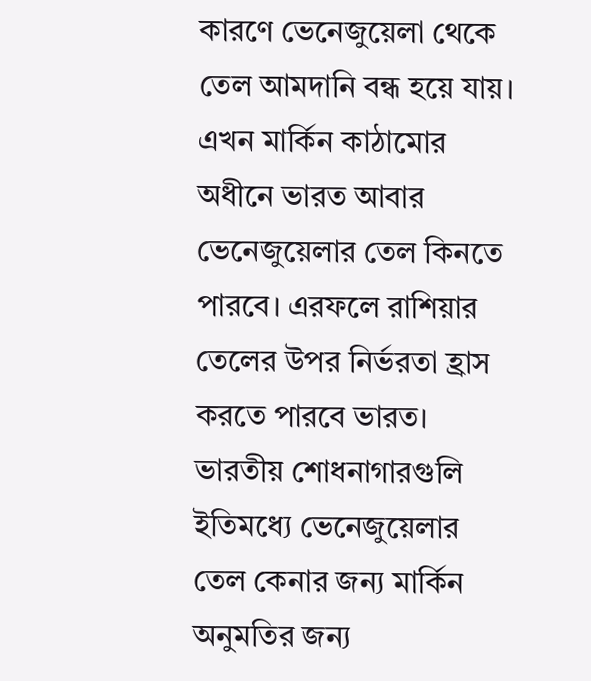কারণে ভেনেজুয়েলা থেকে তেল আমদানি বন্ধ হয়ে যায়। এখন মার্কিন কাঠামোর অধীনে ভারত আবার ভেনেজুয়েলার তেল কিনতে পারবে। এরফলে রাশিয়ার তেলের উপর নির্ভরতা হ্রাস করতে পারবে ভারত। ভারতীয় শোধনাগারগুলি ইতিমধ্যে ভেনেজুয়েলার তেল কেনার জন্য মার্কিন অনুমতির জন্য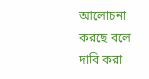আলোচনা করছে বলে দাবি করা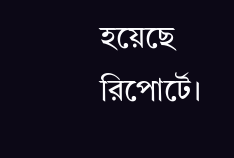হয়েছে রিপোর্টে।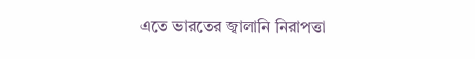এতে ভারতের জ্বালানি নিরাপত্তা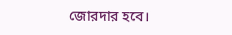জোরদার হবে।